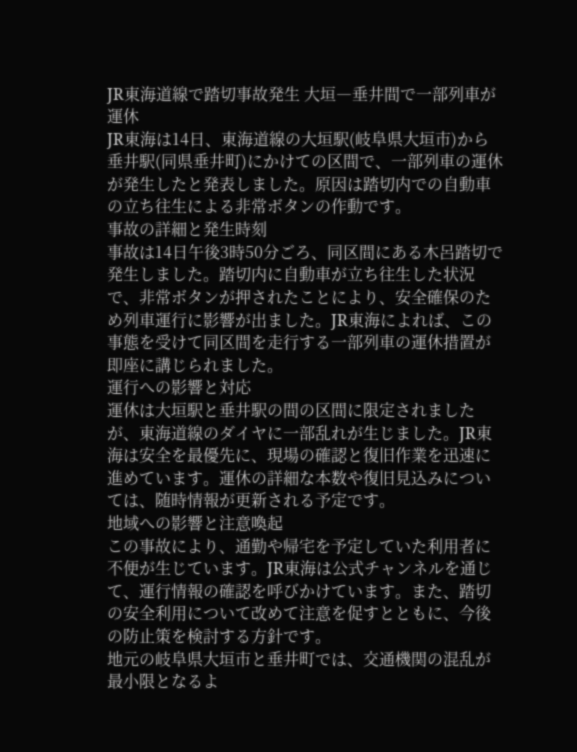JR東海道線で踏切事故発生 大垣―垂井間で一部列車が運休
JR東海は14日、東海道線の大垣駅(岐阜県大垣市)から垂井駅(同県垂井町)にかけての区間で、一部列車の運休が発生したと発表しました。原因は踏切内での自動車の立ち往生による非常ボタンの作動です。
事故の詳細と発生時刻
事故は14日午後3時50分ごろ、同区間にある木呂踏切で発生しました。踏切内に自動車が立ち往生した状況で、非常ボタンが押されたことにより、安全確保のため列車運行に影響が出ました。JR東海によれば、この事態を受けて同区間を走行する一部列車の運休措置が即座に講じられました。
運行への影響と対応
運休は大垣駅と垂井駅の間の区間に限定されましたが、東海道線のダイヤに一部乱れが生じました。JR東海は安全を最優先に、現場の確認と復旧作業を迅速に進めています。運休の詳細な本数や復旧見込みについては、随時情報が更新される予定です。
地域への影響と注意喚起
この事故により、通勤や帰宅を予定していた利用者に不便が生じています。JR東海は公式チャンネルを通じて、運行情報の確認を呼びかけています。また、踏切の安全利用について改めて注意を促すとともに、今後の防止策を検討する方針です。
地元の岐阜県大垣市と垂井町では、交通機関の混乱が最小限となるよ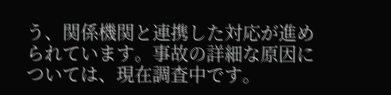う、関係機関と連携した対応が進められています。事故の詳細な原因については、現在調査中です。